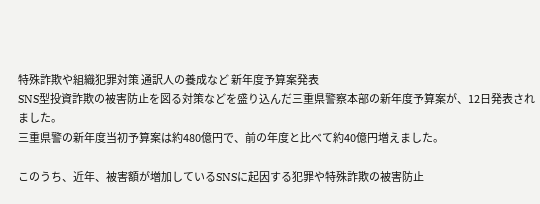特殊詐欺や組織犯罪対策 通訳人の養成など 新年度予算案発表
SNS型投資詐欺の被害防止を図る対策などを盛り込んだ三重県警察本部の新年度予算案が、12日発表されました。
三重県警の新年度当初予算案は約480億円で、前の年度と比べて約40億円増えました。

このうち、近年、被害額が増加しているSNSに起因する犯罪や特殊詐欺の被害防止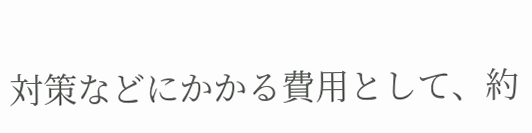対策などにかかる費用として、約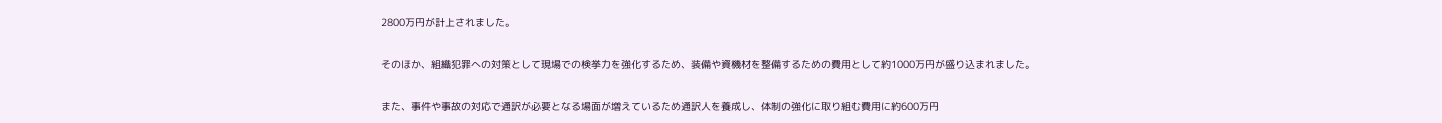2800万円が計上されました。

そのほか、組織犯罪への対策として現場での検挙力を強化するため、装備や資機材を整備するための費用として約1000万円が盛り込まれました。

また、事件や事故の対応で通訳が必要となる場面が増えているため通訳人を養成し、体制の強化に取り組む費用に約600万円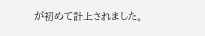が初めて計上されました。